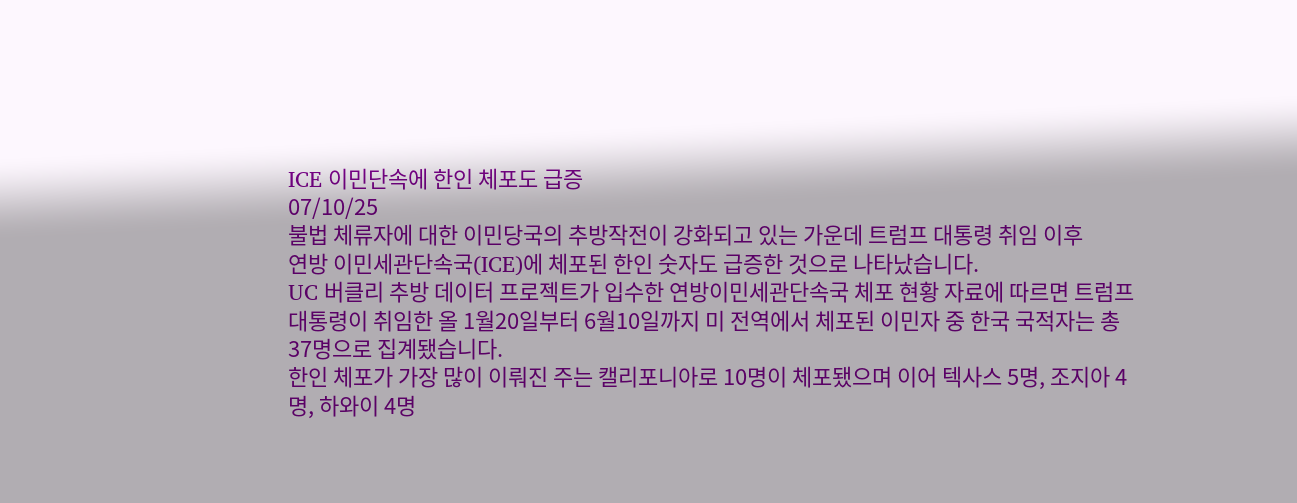ICE 이민단속에 한인 체포도 급증
07/10/25
불법 체류자에 대한 이민당국의 추방작전이 강화되고 있는 가운데 트럼프 대통령 취임 이후
연방 이민세관단속국(ICE)에 체포된 한인 숫자도 급증한 것으로 나타났습니다.
UC 버클리 추방 데이터 프로젝트가 입수한 연방이민세관단속국 체포 현황 자료에 따르면 트럼프 대통령이 취임한 올 1월20일부터 6월10일까지 미 전역에서 체포된 이민자 중 한국 국적자는 총 37명으로 집계됐습니다.
한인 체포가 가장 많이 이뤄진 주는 캘리포니아로 10명이 체포됐으며 이어 텍사스 5명, 조지아 4명, 하와이 4명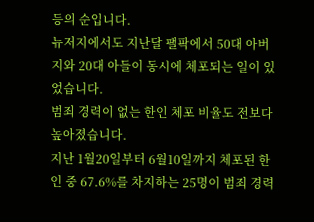등의 순입니다.
뉴저지에서도 지난달 팰팍에서 50대 아버지와 20대 아들이 동시에 체포되는 일이 있었습니다.
범죄 경력이 없는 한인 체포 비율도 전보다 높아졌습니다.
지난 1월20일부터 6월10일까지 체포된 한인 중 67.6%를 차지하는 25명이 범죄 경력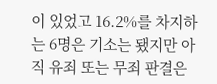이 있었고 16.2%를 차지하는 6명은 기소는 됐지만 아직 유죄 또는 무죄 판결은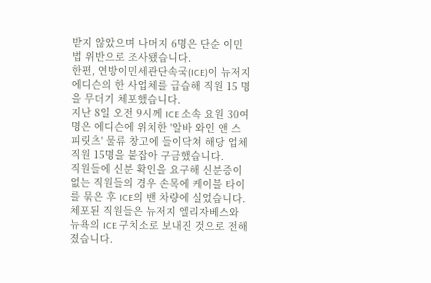받지 않았으며 나머지 6명은 단순 이민법 위반으로 조사됐습니다.
한편, 연방이민세관단속국(ICE)이 뉴저지 에디슨의 한 사업체를 급습해 직원 15 명을 무더기 체포했습니다.
지난 8일 오전 9시께 ICE 소속 요원 30여 명은 에디슨에 위치한 '알바 와인 앤 스피릿츠' 물류 창고에 들이닥쳐 해당 업체 직원 15명을 붙잡아 구금했습니다.
직원들에 신분 확인을 요구해 신분증이 없는 직원들의 경우 손목에 케이블 타이를 묶은 후 ICE의 밴 차량에 실었습니다.
체포된 직원들은 뉴저지 엘리자베스와 뉴욕의 ICE 구치소로 보내진 것으로 전해졌습니다.